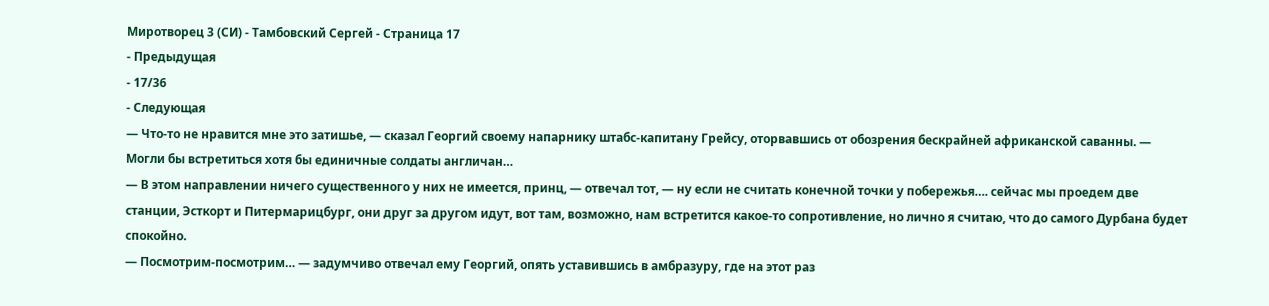Миротворец 3 (СИ) - Тамбовский Сергей - Страница 17
- Предыдущая
- 17/36
- Следующая
— Что-то не нравится мне это затишье, — сказал Георгий своему напарнику штабс-капитану Грейсу, оторвавшись от обозрения бескрайней африканской саванны. — Могли бы встретиться хотя бы единичные солдаты англичан…
— В этом направлении ничего существенного у них не имеется, принц, — отвечал тот, — ну если не считать конечной точки у побережья…. сейчас мы проедем две станции, Эсткорт и Питермарицбург, они друг за другом идут, вот там, возможно, нам встретится какое-то сопротивление, но лично я считаю, что до самого Дурбана будет спокойно.
— Посмотрим-посмотрим… — задумчиво отвечал ему Георгий, опять уставившись в амбразуру, где на этот раз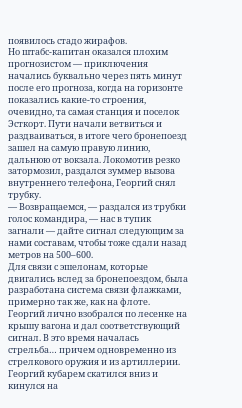появилось стадо жирафов.
Но штабс-капитан оказался плохим прогнозистом — приключения начались буквально через пять минут после его прогноза, когда на горизонте показались какие-то строения, очевидно, та самая станция и поселок Эсткорт. Пути начали ветвиться и раздваиваться, в итоге чего бронепоезд зашел на самую правую линию, дальнюю от вокзала. Локомотив резко затормозил, раздался зуммер вызова внутреннего телефона, Георгий снял трубку.
— Возвращаемся, — раздался из трубки голос командира, — нас в тупик загнали — дайте сигнал следующим за нами составам, чтобы тоже сдали назад метров на 500–600.
Для связи с эшелонам, которые двигались вслед за бронепоездом, была разработана система связи флажками, примерно так же, как на флоте. Георгий лично взобрался по лесенке на крышу вагона и дал соответствующий сигнал. В это время началась стрельба… причем одновременно из стрелкового оружия и из артиллерии. Георгий кубарем скатился вниз и кинулся на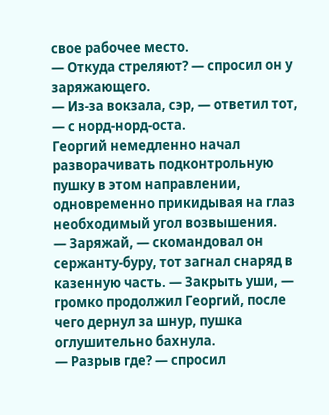свое рабочее место.
— Откуда стреляют? — спросил он у заряжающего.
— Из-за вокзала, сэр, — ответил тот, — с норд-норд-оста.
Георгий немедленно начал разворачивать подконтрольную пушку в этом направлении, одновременно прикидывая на глаз необходимый угол возвышения.
— Заряжай, — скомандовал он сержанту-буру, тот загнал снаряд в казенную часть. — Закрыть уши, — громко продолжил Георгий, после чего дернул за шнур, пушка оглушительно бахнула.
— Разрыв где? — спросил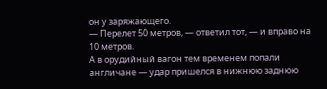он у заряжающего.
— Перелет 50 метров, — ответил тот, — и вправо на 10 метров.
А в орудийный вагон тем временем попали англичане — удар пришелся в нижнюю заднюю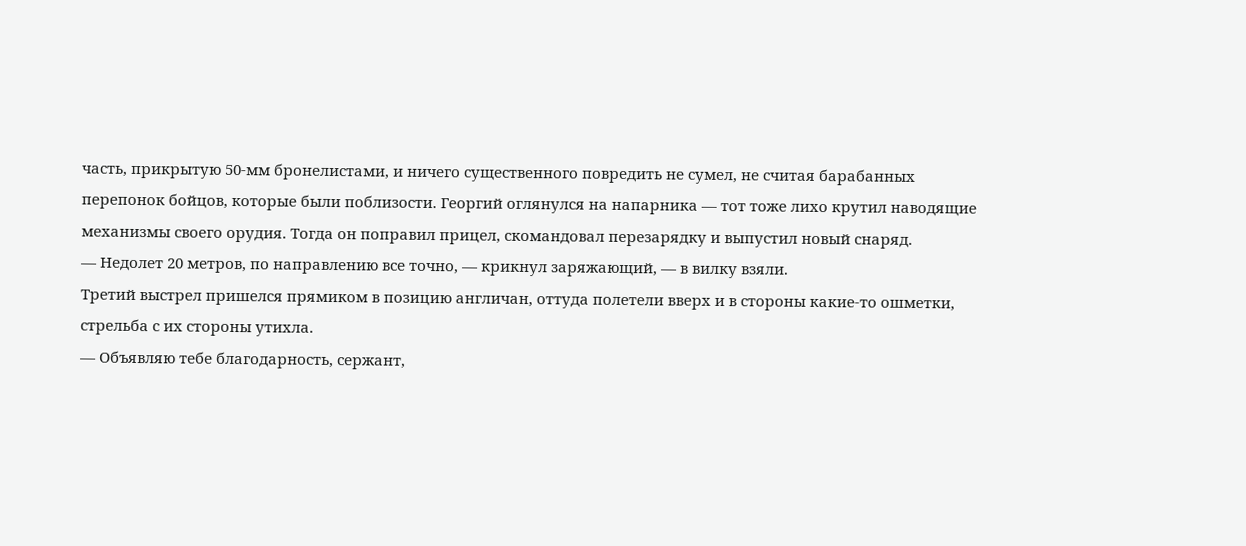часть, прикрытую 50-мм бронелистами, и ничего существенного повредить не сумел, не считая барабанных перепонок бойцов, которые были поблизости. Георгий оглянулся на напарника — тот тоже лихо крутил наводящие механизмы своего орудия. Тогда он поправил прицел, скомандовал перезарядку и выпустил новый снаряд.
— Недолет 20 метров, по направлению все точно, — крикнул заряжающий, — в вилку взяли.
Третий выстрел пришелся прямиком в позицию англичан, оттуда полетели вверх и в стороны какие-то ошметки, стрельба с их стороны утихла.
— Объявляю тебе благодарность, сержант,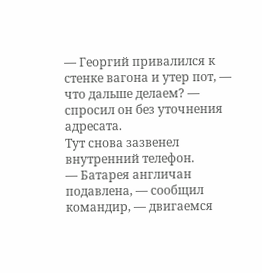— Георгий привалился к стенке вагона и утер пот, — что дальше делаем? — спросил он без уточнения адресата.
Тут снова зазвенел внутренний телефон.
— Батарея англичан подавлена, — сообщил командир, — двигаемся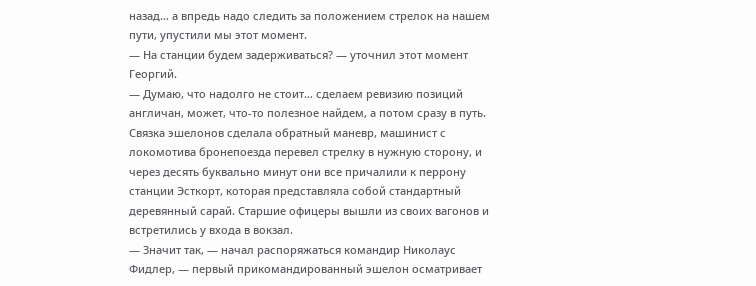назад… а впредь надо следить за положением стрелок на нашем пути, упустили мы этот момент.
— На станции будем задерживаться? — уточнил этот момент Георгий.
— Думаю, что надолго не стоит… сделаем ревизию позиций англичан, может, что-то полезное найдем, а потом сразу в путь.
Связка эшелонов сделала обратный маневр, машинист с локомотива бронепоезда перевел стрелку в нужную сторону, и через десять буквально минут они все причалили к перрону станции Эсткорт, которая представляла собой стандартный деревянный сарай. Старшие офицеры вышли из своих вагонов и встретились у входа в вокзал.
— Значит так, — начал распоряжаться командир Николаус Фидлер, — первый прикомандированный эшелон осматривает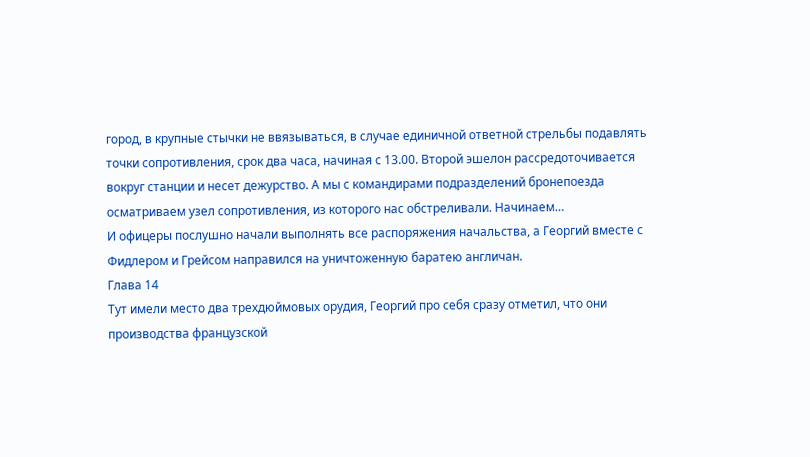город, в крупные стычки не ввязываться, в случае единичной ответной стрельбы подавлять точки сопротивления, срок два часа, начиная с 13.00. Второй эшелон рассредоточивается вокруг станции и несет дежурство. А мы с командирами подразделений бронепоезда осматриваем узел сопротивления, из которого нас обстреливали. Начинаем…
И офицеры послушно начали выполнять все распоряжения начальства, а Георгий вместе с Фидлером и Грейсом направился на уничтоженную баратею англичан.
Глава 14
Тут имели место два трехдюймовых орудия, Георгий про себя сразу отметил, что они производства французской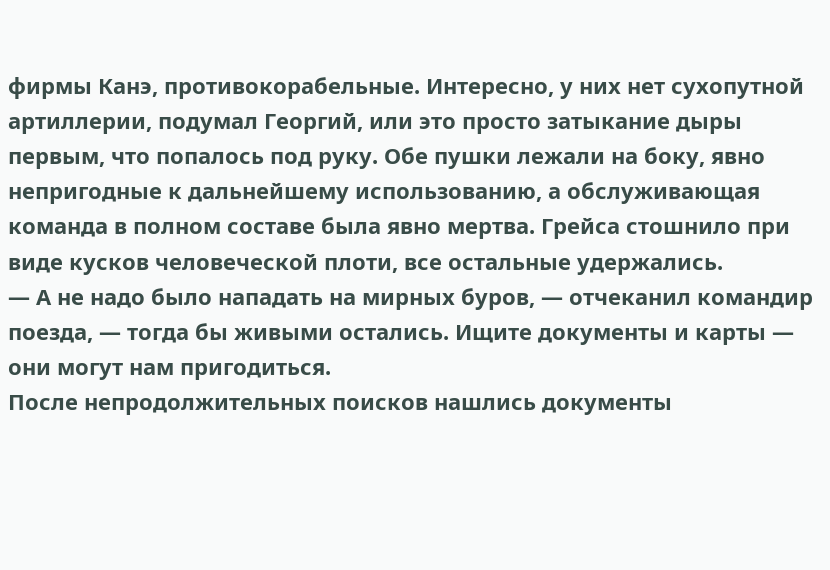фирмы Канэ, противокорабельные. Интересно, у них нет сухопутной артиллерии, подумал Георгий, или это просто затыкание дыры первым, что попалось под руку. Обе пушки лежали на боку, явно непригодные к дальнейшему использованию, а обслуживающая команда в полном составе была явно мертва. Грейса стошнило при виде кусков человеческой плоти, все остальные удержались.
— А не надо было нападать на мирных буров, — отчеканил командир поезда, — тогда бы живыми остались. Ищите документы и карты — они могут нам пригодиться.
После непродолжительных поисков нашлись документы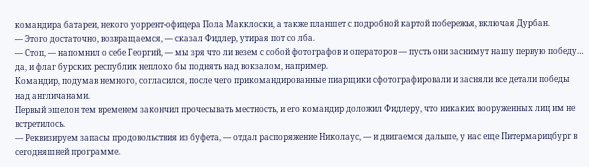командира батареи, некого уоррент-офицера Пола Макклоски, а также планшет с подробной картой побережья, включая Дурбан.
— Этого достаточно, возвращаемся, — сказал Фидлер, утирая пот со лба.
— Стоп, — напомнил о себе Георгий, — мы зря что ли везем с собой фотографов и операторов — пусть они заснимут нашу первую победу… да, и флаг бурских республик неплохо бы поднять над вокзалом, например.
Командир, подумав немного, согласился, после чего прикомандированные пиарщики сфотографировали и засняли все детали победы над англичанами.
Первый эшелон тем временем закончил прочесывать местность, и его командир доложил Фидлеру, что никаких вооруженных лиц им не встретилось.
— Реквизируем запасы продовольствия из буфета, — отдал распоряжение Николаус, — и двигаемся дальше, у нас еще Питермарицбург в сегодняшней программе.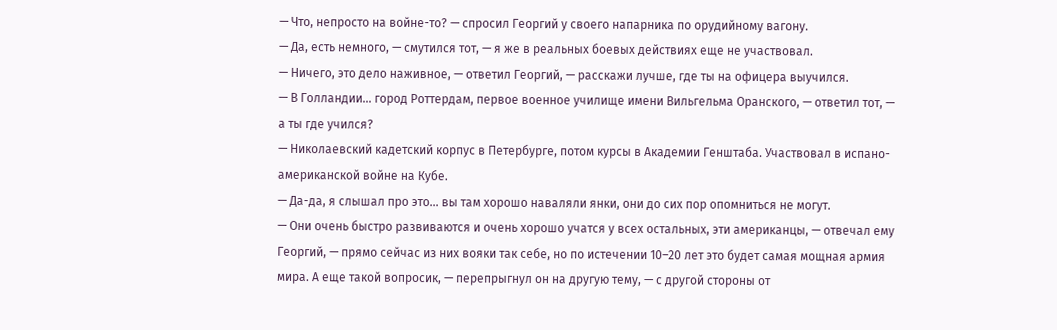— Что, непросто на войне-то? — спросил Георгий у своего напарника по орудийному вагону.
— Да, есть немного, — смутился тот, — я же в реальных боевых действиях еще не участвовал.
— Ничего, это дело наживное, — ответил Георгий, — расскажи лучше, где ты на офицера выучился.
— В Голландии… город Роттердам, первое военное училище имени Вильгельма Оранского, — ответил тот, — а ты где учился?
— Николаевский кадетский корпус в Петербурге, потом курсы в Академии Генштаба. Участвовал в испано-американской войне на Кубе.
— Да-да, я слышал про это… вы там хорошо наваляли янки, они до сих пор опомниться не могут.
— Они очень быстро развиваются и очень хорошо учатся у всех остальных, эти американцы, — отвечал ему Георгий, — прямо сейчас из них вояки так себе, но по истечении 10–20 лет это будет самая мощная армия мира. А еще такой вопросик, — перепрыгнул он на другую тему, — с другой стороны от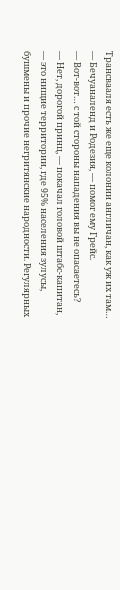Трансвааля есть же еще колонии англичан, как уж их там…
— Бечуаналенд и Родезия, — помог ему Грейс.
— Вот-вот… с той стороны нападения вы не опасаетесь?
— Нет, дорогой принц, — покачал головой штабс-капитан, — это нищие территории, где 95% населения зулусы, бушмены и прочие негритянские народности. Регулярных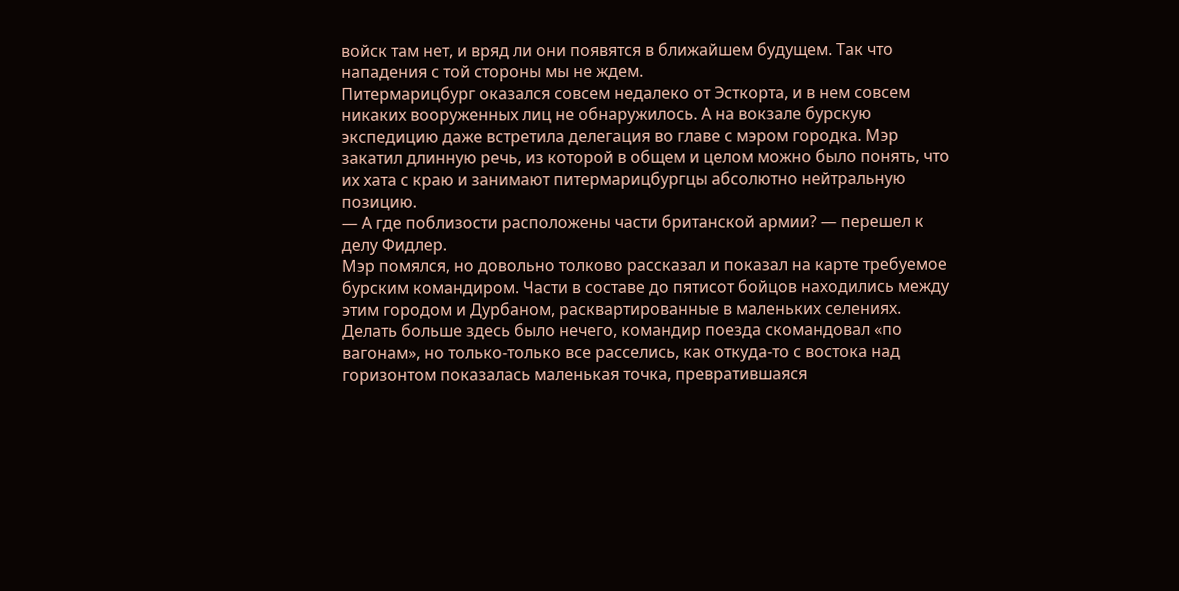войск там нет, и вряд ли они появятся в ближайшем будущем. Так что нападения с той стороны мы не ждем.
Питермарицбург оказался совсем недалеко от Эсткорта, и в нем совсем никаких вооруженных лиц не обнаружилось. А на вокзале бурскую экспедицию даже встретила делегация во главе с мэром городка. Мэр закатил длинную речь, из которой в общем и целом можно было понять, что их хата с краю и занимают питермарицбургцы абсолютно нейтральную позицию.
— А где поблизости расположены части британской армии? — перешел к делу Фидлер.
Мэр помялся, но довольно толково рассказал и показал на карте требуемое бурским командиром. Части в составе до пятисот бойцов находились между этим городом и Дурбаном, расквартированные в маленьких селениях. Делать больше здесь было нечего, командир поезда скомандовал «по вагонам», но только-только все расселись, как откуда-то с востока над горизонтом показалась маленькая точка, превратившаяся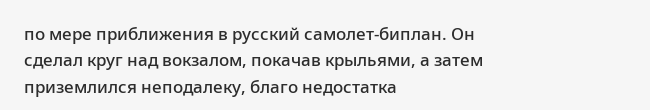по мере приближения в русский самолет-биплан. Он сделал круг над вокзалом, покачав крыльями, а затем приземлился неподалеку, благо недостатка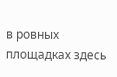в ровных площадках здесь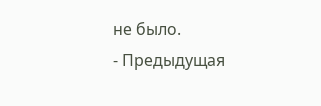не было.
- Предыдущая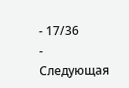- 17/36
- Следующая